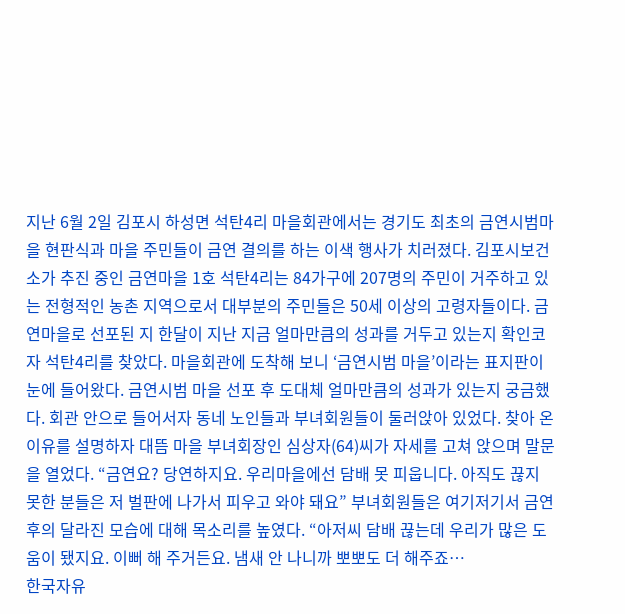지난 6월 2일 김포시 하성면 석탄4리 마을회관에서는 경기도 최초의 금연시범마을 현판식과 마을 주민들이 금연 결의를 하는 이색 행사가 치러졌다. 김포시보건소가 추진 중인 금연마을 1호 석탄4리는 84가구에 207명의 주민이 거주하고 있는 전형적인 농촌 지역으로서 대부분의 주민들은 50세 이상의 고령자들이다. 금연마을로 선포된 지 한달이 지난 지금 얼마만큼의 성과를 거두고 있는지 확인코자 석탄4리를 찾았다. 마을회관에 도착해 보니 ‘금연시범 마을’이라는 표지판이 눈에 들어왔다. 금연시범 마을 선포 후 도대체 얼마만큼의 성과가 있는지 궁금했다. 회관 안으로 들어서자 동네 노인들과 부녀회원들이 둘러앉아 있었다. 찾아 온 이유를 설명하자 대뜸 마을 부녀회장인 심상자(64)씨가 자세를 고쳐 앉으며 말문을 열었다. “금연요? 당연하지요. 우리마을에선 담배 못 피웁니다. 아직도 끊지 못한 분들은 저 벌판에 나가서 피우고 와야 돼요” 부녀회원들은 여기저기서 금연 후의 달라진 모습에 대해 목소리를 높였다. “아저씨 담배 끊는데 우리가 많은 도움이 됐지요. 이뻐 해 주거든요. 냄새 안 나니까 뽀뽀도 더 해주죠…
한국자유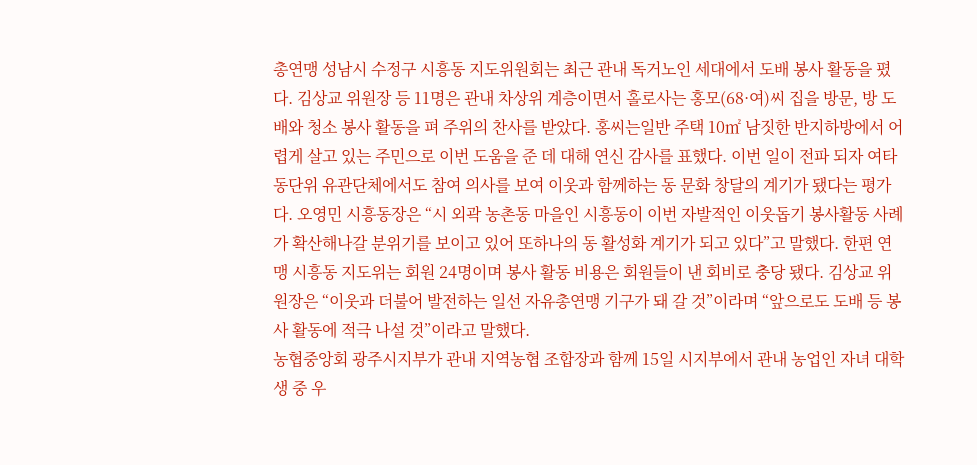총연맹 성남시 수정구 시흥동 지도위원회는 최근 관내 독거노인 세대에서 도배 봉사 활동을 폈다. 김상교 위원장 등 11명은 관내 차상위 계층이면서 홀로사는 홍모(68·여)씨 집을 방문, 방 도배와 청소 봉사 활동을 펴 주위의 찬사를 받았다. 홍씨는일반 주택 10㎡ 남짓한 반지하방에서 어렵게 살고 있는 주민으로 이번 도움을 준 데 대해 연신 감사를 표했다. 이번 일이 전파 되자 여타 동단위 유관단체에서도 참여 의사를 보여 이웃과 함께하는 동 문화 창달의 계기가 됐다는 평가다. 오영민 시흥동장은 “시 외곽 농촌동 마을인 시흥동이 이번 자발적인 이웃돕기 봉사활동 사례가 확산해나갈 분위기를 보이고 있어 또하나의 동 활성화 계기가 되고 있다”고 말했다. 한편 연맹 시흥동 지도위는 회원 24명이며 봉사 활동 비용은 회원들이 낸 회비로 충당 됐다. 김상교 위원장은 “이웃과 더불어 발전하는 일선 자유총연맹 기구가 돼 갈 것”이라며 “앞으로도 도배 등 봉사 활동에 적극 나설 것”이라고 말했다.
농협중앙회 광주시지부가 관내 지역농협 조합장과 함께 15일 시지부에서 관내 농업인 자녀 대학생 중 우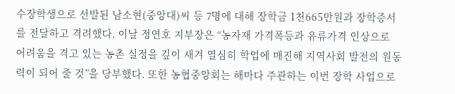수장학생으로 선발된 남소현(중앙대)씨 등 7명에 대해 장학금 1천665만원과 장학증서를 전달하고 격려했다. 이날 정연호 지부장은 “농자재 가격폭등과 유류가격 인상으로 어려움을 격고 있는 농촌 실정을 깊이 새겨 열심히 학업에 매진해 지역사회 발전의 원동력이 되어 줄 것”을 당부했다. 또한 농협중앙회는 해마다 주관하는 이번 장학 사업으로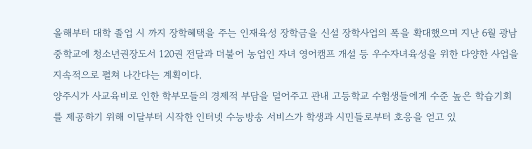올해부터 대학 졸업 시 까지 장학혜택을 주는 인재육성 장학금을 신설 장학사업의 폭을 확대했으며 지난 6월 광남중학교에 청소년권장도서 120권 전달과 더불어 농업인 자녀 영어캠프 개설 등 우수자녀육성을 위한 다양한 사업을 지속적으로 펼쳐 나간다는 계획이다.
양주시가 사교육비로 인한 학부모들의 경제적 부담을 덜어주고 관내 고등학교 수험생들에게 수준 높은 학습기회를 제공하기 위해 이달부터 시작한 인터넷 수능방송 서비스가 학생과 시민들로부터 호응을 얻고 있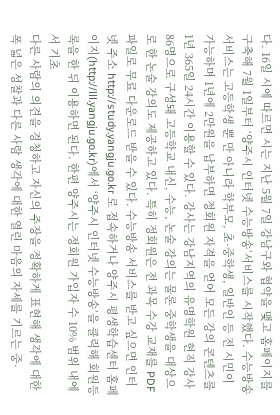다. 16일 시에 따르면 시는 지난 5월 7일 강남구와 협약을 맺고 홈페이지를 구축해 7월 1일부터 ‘양주시 인터넷 수능방송’서비스를 시작했다. 수능방송 서비스는 고등학생 뿐 만 아니라 학부모, 초·중학생, 일반인 등 전 시민이 가능하며 1년에 2만원을 납부하면 정회원 자격을 얻어 모든 강의 콘텐츠를 1년 365일 24시간 이용할 수 있다. 강사는 강남지역의 유명학원 현직 강사 86명으로 구성돼 고등학교 내신, 수능, 논술 강의는 물론 중학생을 대상으로 한 논술 강의도 제공하고 있다. 특히 정회원은 전 과목 수강 교재를 PDF 파일로 무료 다운로드 받을 수 있다. 수능방송 서비스를 받고 싶으면 인터넷 주소 http://study.yangju.go.kr 로 접속하거나 양주시 평생학습센터 홈페이지(http://lll.yangju.go.kr)에서 ‘양주시 인터넷 수능방송’을 클릭해 회원등록을 한 뒤 이용하면 된다. 한편 양주시는 정회원 가입자 수 10% 범위 내에서 기초
다른 사람의 의견을 경청하고 자신의 주장을 정확하게 표현해 생각에 대한 폭 넓은 성찰과 다른 사람 생각에 대한 열린 마음의 자세를 기르는 중·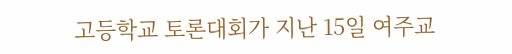고등학교 토론대회가 지난 15일 여주교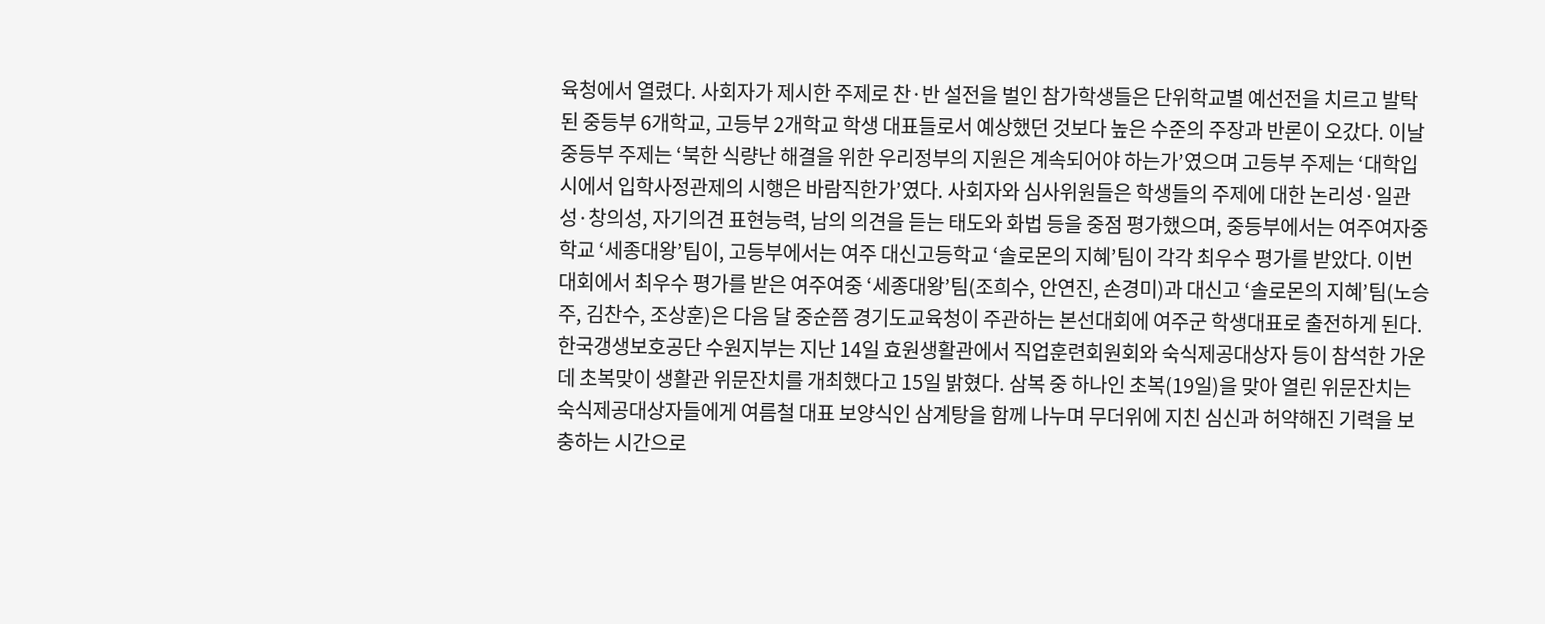육청에서 열렸다. 사회자가 제시한 주제로 찬·반 설전을 벌인 참가학생들은 단위학교별 예선전을 치르고 발탁된 중등부 6개학교, 고등부 2개학교 학생 대표들로서 예상했던 것보다 높은 수준의 주장과 반론이 오갔다. 이날 중등부 주제는 ‘북한 식량난 해결을 위한 우리정부의 지원은 계속되어야 하는가’였으며 고등부 주제는 ‘대학입시에서 입학사정관제의 시행은 바람직한가’였다. 사회자와 심사위원들은 학생들의 주제에 대한 논리성·일관성·창의성, 자기의견 표현능력, 남의 의견을 듣는 태도와 화법 등을 중점 평가했으며, 중등부에서는 여주여자중학교 ‘세종대왕’팀이, 고등부에서는 여주 대신고등학교 ‘솔로몬의 지혜’팀이 각각 최우수 평가를 받았다. 이번 대회에서 최우수 평가를 받은 여주여중 ‘세종대왕’팀(조희수, 안연진, 손경미)과 대신고 ‘솔로몬의 지혜’팀(노승주, 김찬수, 조상훈)은 다음 달 중순쯤 경기도교육청이 주관하는 본선대회에 여주군 학생대표로 출전하게 된다.
한국갱생보호공단 수원지부는 지난 14일 효원생활관에서 직업훈련회원회와 숙식제공대상자 등이 참석한 가운데 초복맞이 생활관 위문잔치를 개최했다고 15일 밝혔다. 삼복 중 하나인 초복(19일)을 맞아 열린 위문잔치는 숙식제공대상자들에게 여름철 대표 보양식인 삼계탕을 함께 나누며 무더위에 지친 심신과 허약해진 기력을 보충하는 시간으로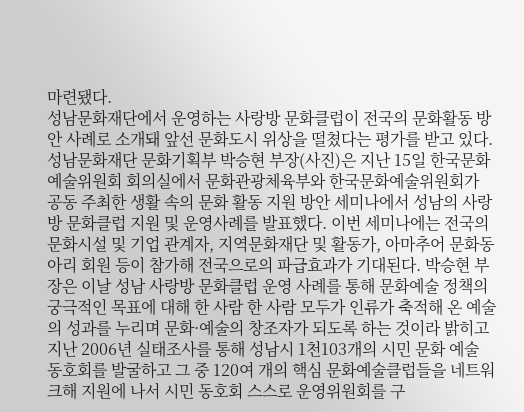마련됐다.
성남문화재단에서 운영하는 사랑방 문화클럽이 전국의 문화활동 방안 사례로 소개돼 앞선 문화도시 위상을 떨쳤다는 평가를 받고 있다. 성남문화재단 문화기획부 박승현 부장(사진)은 지난 15일 한국문화예술위원회 회의실에서 문화관광체육부와 한국문화예술위원회가 공동 주최한 생활 속의 문화 활동 지원 방안 세미나에서 성남의 사랑방 문화클럽 지원 및 운영사례를 발표했다. 이번 세미나에는 전국의 문화시설 및 기업 관계자, 지역문화재단 및 활동가, 아마추어 문화동아리 회원 등이 참가해 전국으로의 파급효과가 기대된다. 박승현 부장은 이날 성남 사랑방 문화클럽 운영 사례를 통해 문화예술 정책의 궁극적인 목표에 대해 한 사람 한 사람 모두가 인류가 축적해 온 예술의 성과를 누리며 문화·예술의 창조자가 되도록 하는 것이라 밝히고 지난 2006년 실태조사를 통해 성남시 1천103개의 시민 문화 예술 동호회를 발굴하고 그 중 120여 개의 핵심 문화예술클럽들을 네트워크해 지원에 나서 시민 동호회 스스로 운영위원회를 구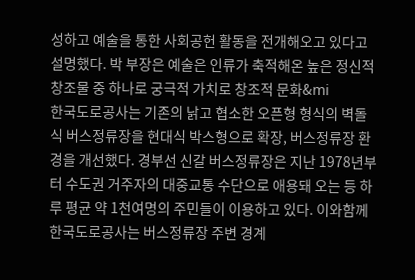성하고 예술을 통한 사회공헌 활동을 전개해오고 있다고 설명했다. 박 부장은 예술은 인류가 축적해온 높은 정신적 창조물 중 하나로 궁극적 가치로 창조적 문화&mi
한국도로공사는 기존의 낡고 협소한 오픈형 형식의 벽돌식 버스정류장을 현대식 박스형으로 확장, 버스정류장 환경을 개선했다. 경부선 신갈 버스정류장은 지난 1978년부터 수도권 거주자의 대중교통 수단으로 애용돼 오는 등 하루 평균 약 1천여명의 주민들이 이용하고 있다. 이와함께 한국도로공사는 버스정류장 주변 경계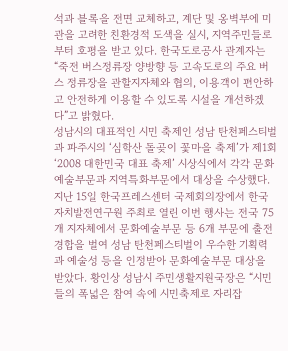석과 블록을 전면 교체하고, 계단 및 옹벽부에 미관을 고려한 친환경적 도색을 실시, 지역주민들로부터 호평을 받고 있다. 한국도로공사 관계자는 “죽전 버스정류장 양방향 등 고속도로의 주요 버스 정류장을 관할지자체와 협의, 이용객이 편안하고 안전하게 이용할 수 있도록 시설을 개선하겠다”고 밝혔다.
성남시의 대표적인 시민 축제인 성남 탄천페스티벌과 파주시의 ‘심학산 돌곶이 꽃마을 축제’가 제1회 ‘2008 대한민국 대표 축제’ 시상식에서 각각 문화예술부문과 지역특화부문에서 대상을 수상했다. 지난 15일 한국프레스센터 국제회의장에서 한국자치발전연구원 주최로 열린 이번 행사는 전국 75개 지자체에서 문화예술부문 등 6개 부문에 출전 경합을 벌여 성남 탄천페스티벌이 우수한 기획력과 예술성 등을 인정받아 문화예술부문 대상을 받았다. 황인상 성남시 주민생활지원국장은 “시민들의 폭넓은 참여 속에 시민축제로 자리잡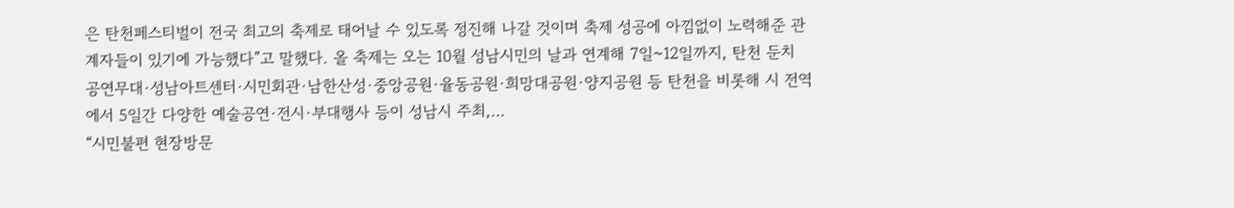은 탄천페스티벌이 전국 최고의 축제로 태어날 수 있도록 정진해 나갈 것이며 축제 성공에 아낌없이 노력해준 관계자들이 있기에 가능했다”고 말했다. 올 축제는 오는 10월 성남시민의 날과 연계해 7일~12일까지, 탄천 둔치 공연무대·성남아트센터·시민회관·남한산성·중앙공원·율동공원·희망대공원·양지공원 등 탄천을 비롯해 시 전역에서 5일간 다양한 예술공연·전시·부대행사 등이 성남시 주최,…
“시민불편 현장방문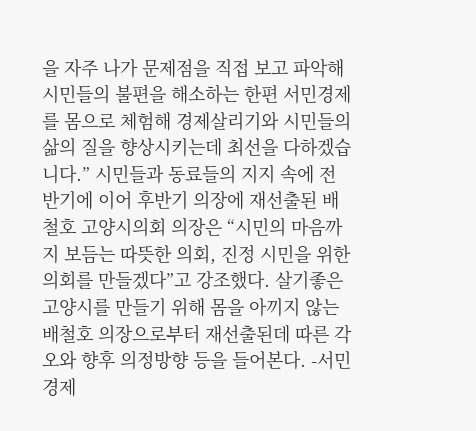을 자주 나가 문제점을 직접 보고 파악해 시민들의 불편을 해소하는 한편 서민경제를 몸으로 체험해 경제살리기와 시민들의 삶의 질을 향상시키는데 최선을 다하겠습니다.” 시민들과 동료들의 지지 속에 전반기에 이어 후반기 의장에 재선출된 배철호 고양시의회 의장은 “시민의 마음까지 보듬는 따뜻한 의회, 진정 시민을 위한 의회를 만들겠다”고 강조했다. 살기좋은 고양시를 만들기 위해 몸을 아끼지 않는 배철호 의장으로부터 재선출된데 따른 각오와 향후 의정방향 등을 들어본다. -서민경제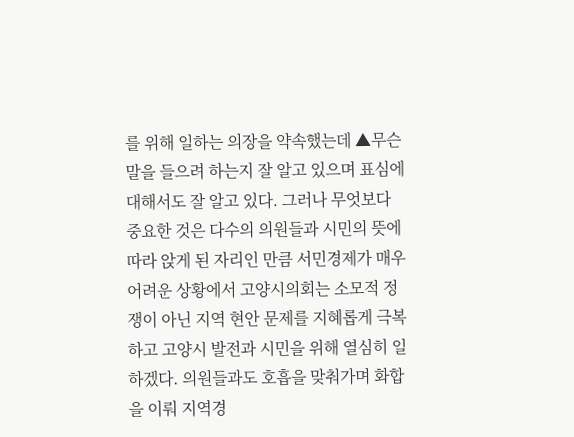를 위해 일하는 의장을 약속했는데 ▲무슨 말을 들으려 하는지 잘 알고 있으며 표심에 대해서도 잘 알고 있다. 그러나 무엇보다 중요한 것은 다수의 의원들과 시민의 뜻에 따라 앉게 된 자리인 만큼 서민경제가 매우 어려운 상황에서 고양시의회는 소모적 정쟁이 아닌 지역 현안 문제를 지혜롭게 극복하고 고양시 발전과 시민을 위해 열심히 일하겠다. 의원들과도 호흡을 맞춰가며 화합을 이뤄 지역경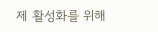제 활성화를 위해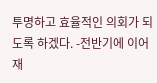투명하고 효율적인 의회가 되도록 하겠다. -전반기에 이어 재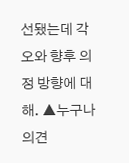선됐는데 각오와 향후 의정 방향에 대해. ▲누구나 의견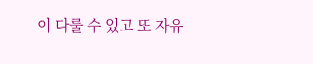이 다룰 수 있고 또 자유